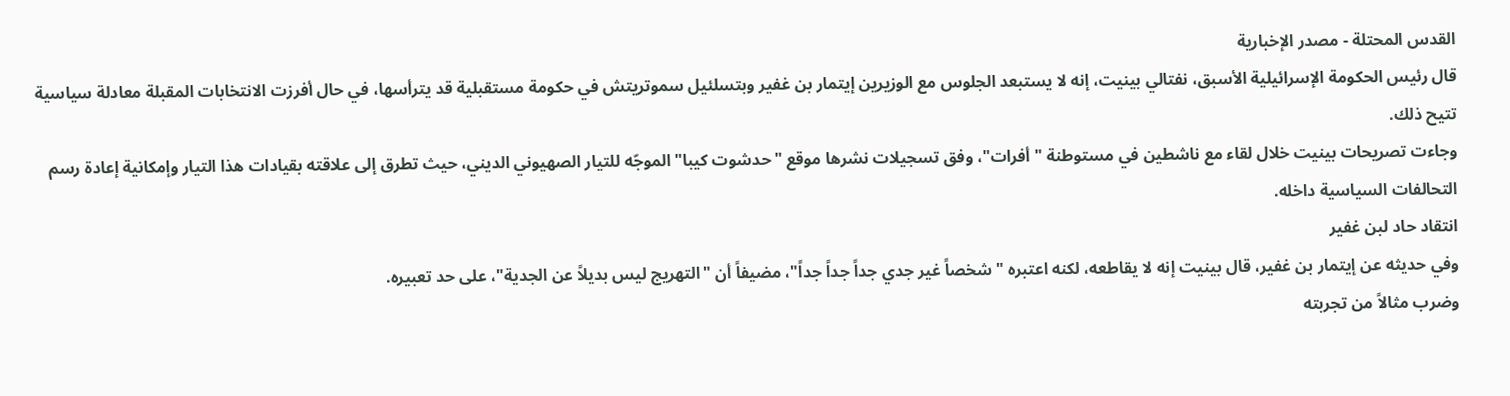القدس المحتلة - مصدر الإخبارية
قال رئيس الحكومة الإسرائيلية الأسبق، نفتالي بينيت، إنه لا يستبعد الجلوس مع الوزيرين إيتمار بن غفير وبتسلئيل سموتريتش في حكومة مستقبلية قد يترأسها، في حال أفرزت الانتخابات المقبلة معادلة سياسية تتيح ذلك.
وجاءت تصريحات بينيت خلال لقاء مع ناشطين في مستوطنة "أفرات"، وفق تسجيلات نشرها موقع "حدشوت كيبا" الموجّه للتيار الصهيوني الديني، حيث تطرق إلى علاقته بقيادات هذا التيار وإمكانية إعادة رسم التحالفات السياسية داخله.
انتقاد حاد لبن غفير
وفي حديثه عن إيتمار بن غفير، قال بينيت إنه لا يقاطعه، لكنه اعتبره "شخصاً غير جدي جداً جداً جداً"، مضيفاً أن "التهريج ليس بديلاً عن الجدية"، على حد تعبيره.
وضرب مثالاً من تجربته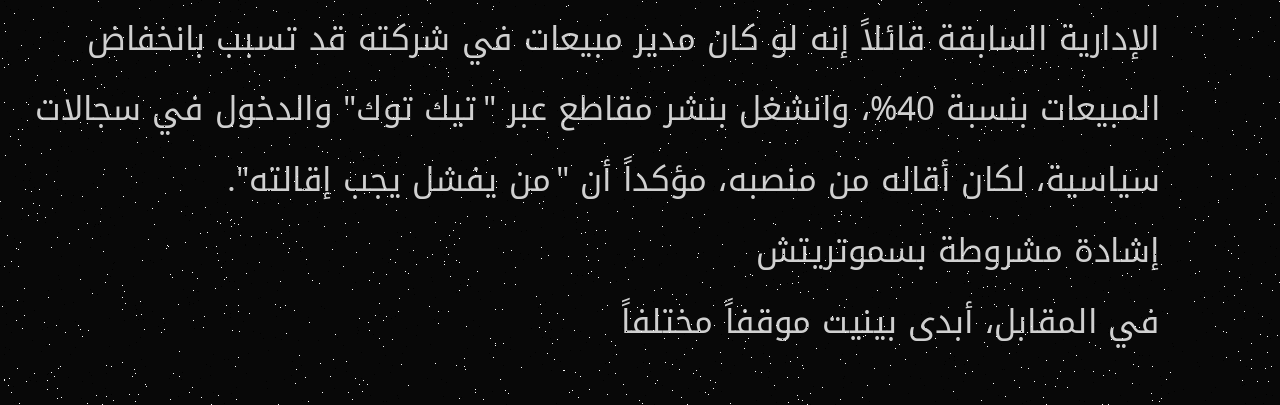الإدارية السابقة قائلاً إنه لو كان مدير مبيعات في شركته قد تسبب بانخفاض المبيعات بنسبة 40%، وانشغل بنشر مقاطع عبر "تيك توك" والدخول في سجالات سياسية، لكان أقاله من منصبه، مؤكداً أن "من يفشل يجب إقالته".
إشادة مشروطة بسموتريتش
في المقابل، أبدى بينيت موقفاً مختلفاً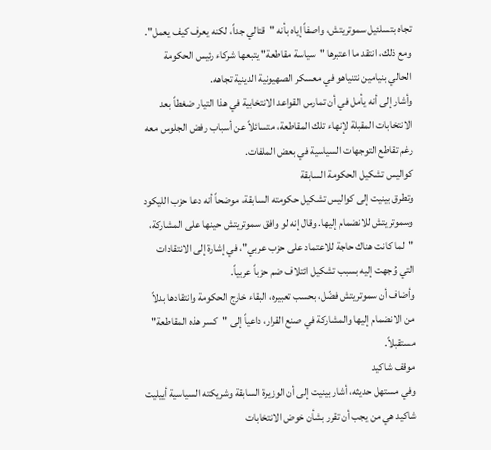تجاه بتسلئيل سموتريتش، واصفاً إياه بأنه "قتالي جداً، لكنه يعرف كيف يعمل". ومع ذلك، انتقد ما اعتبرها "سياسة مقاطعة" يتبعها شركاء رئيس الحكومة الحالي بنيامين نتنياهو في معسكر الصهيونية الدينية تجاهه.
وأشار إلى أنه يأمل في أن تمارس القواعد الانتخابية في هذا التيار ضغطاً بعد الانتخابات المقبلة لإنهاء تلك المقاطعة، متسائلاً عن أسباب رفض الجلوس معه رغم تقاطع التوجهات السياسية في بعض الملفات.
كواليس تشكيل الحكومة السابقة
وتطرق بينيت إلى كواليس تشكيل حكومته السابقة، موضحاً أنه دعا حزب الليكود وسموتريتش للانضمام إليها. وقال إنه لو وافق سموتريتش حينها على المشاركة، "لما كانت هناك حاجة للاعتماد على حزب عربي"، في إشارة إلى الانتقادات التي وُجهت إليه بسبب تشكيل ائتلاف ضم حزباً عربياً.
وأضاف أن سموتريتش فضّل، بحسب تعبيره، البقاء خارج الحكومة وانتقادها بدلاً من الانضمام إليها والمشاركة في صنع القرار، داعياً إلى "كسر هذه المقاطعة" مستقبلاً.
موقف شاكيد
وفي مستهل حديثه، أشار بينيت إلى أن الوزيرة السابقة وشريكته السياسية أييليت شاكيد هي من يجب أن تقرر بشأن خوض الانتخابات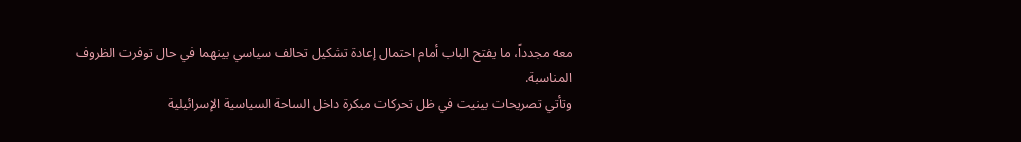معه مجدداً، ما يفتح الباب أمام احتمال إعادة تشكيل تحالف سياسي بينهما في حال توفرت الظروف المناسبة.
وتأتي تصريحات بينيت في ظل تحركات مبكرة داخل الساحة السياسية الإسرائيلية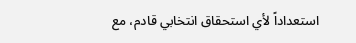استعداداً لأي استحقاق انتخابي قادم، مع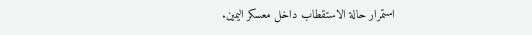استمرار حالة الاستقطاب داخل معسكر اليمين.